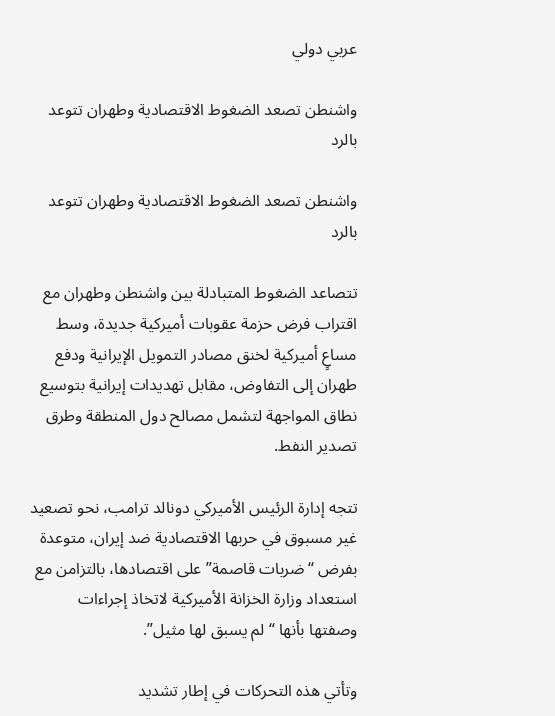عربي دولي

واشنطن تصعد الضغوط الاقتصادية وطهران تتوعد بالرد

واشنطن تصعد الضغوط الاقتصادية وطهران تتوعد بالرد

تتصاعد الضغوط المتبادلة بين واشنطن وطهران مع اقتراب فرض حزمة عقوبات أميركية جديدة، وسط مساعٍ أميركية لخنق مصادر التمويل الإيرانية ودفع طهران إلى التفاوض، مقابل تهديدات إيرانية بتوسيع نطاق المواجهة لتشمل مصالح دول المنطقة وطرق تصدير النفط.

تتجه إدارة الرئيس الأميركي دونالد ترامب، نحو تصعيد غير مسبوق في حربها الاقتصادية ضد إيران، متوعدة بفرض “ضربات قاصمة” على اقتصادها، بالتزامن مع استعداد وزارة الخزانة الأميركية لاتخاذ إجراءات وصفتها بأنها “لم يسبق لها مثيل”.

وتأتي هذه التحركات في إطار تشديد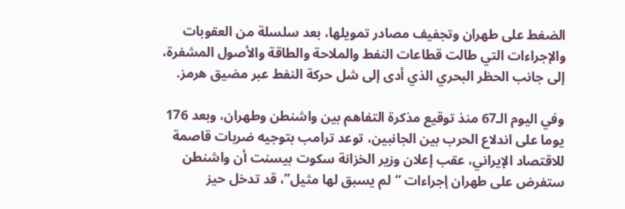الضغط على طهران وتجفيف مصادر تمويلها، بعد سلسلة من العقوبات والإجراءات التي طالت قطاعات النفط والملاحة والطاقة والأصول المشفرة، إلى جانب الحظر البحري الذي أدى إلى شل حركة النفط عبر مضيق هرمز.

وفي اليوم الـ67 منذ توقيع مذكرة التفاهم بين واشنطن وطهران، وبعد 176 يوما على اندلاع الحرب بين الجانبين، توعد ترامب بتوجيه ضربات قاصمة للاقتصاد الإيراني، عقب إعلان وزير الخزانة سكوت بيسنت أن واشنطن ستفرض على طهران إجراءات “لم يسبق لها مثيل”، قد تدخل حيز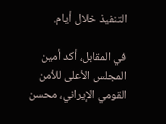التنفيذ خلال أيام.

في المقابل، أكد أمين المجلس الأعلى للأمن القومي الإيراني، محسن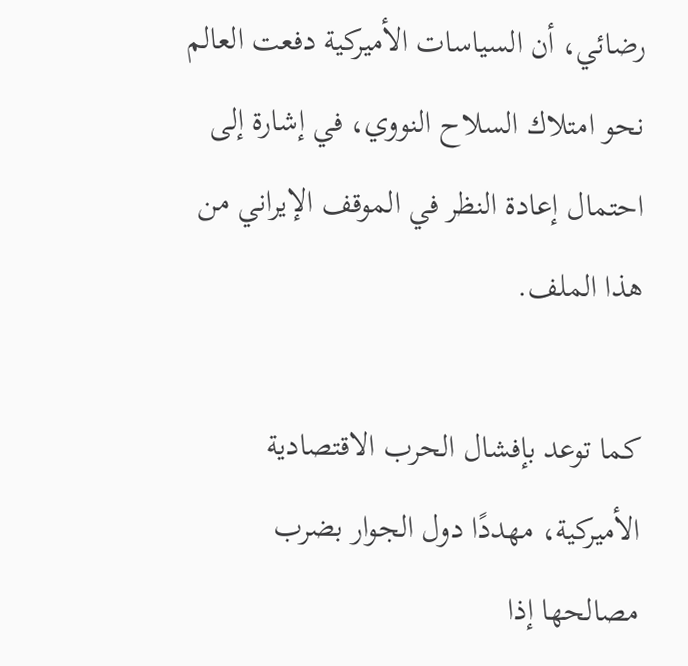رضائي، أن السياسات الأميركية دفعت العالم نحو امتلاك السلاح النووي، في إشارة إلى احتمال إعادة النظر في الموقف الإيراني من هذا الملف.

كما توعد بإفشال الحرب الاقتصادية الأميركية، مهددًا دول الجوار بضرب مصالحها إذا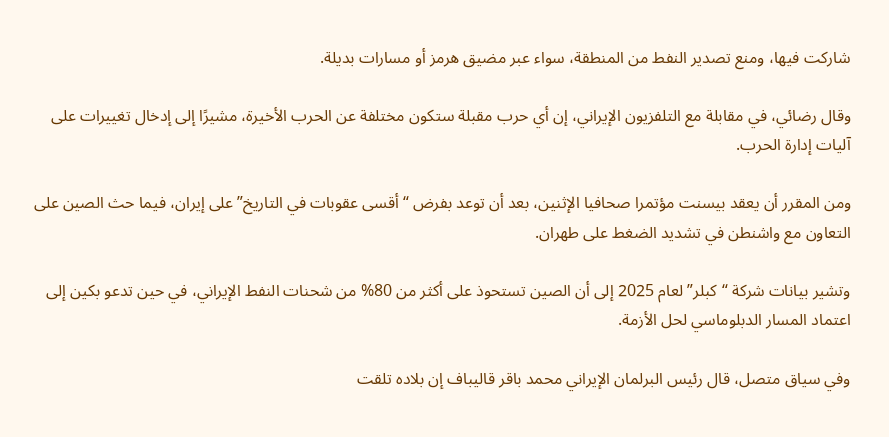شاركت فيها، ومنع تصدير النفط من المنطقة، سواء عبر مضيق هرمز أو مسارات بديلة.

وقال رضائي، في مقابلة مع التلفزيون الإيراني، إن أي حرب مقبلة ستكون مختلفة عن الحرب الأخيرة، مشيرًا إلى إدخال تغييرات على آليات إدارة الحرب.

ومن المقرر أن يعقد بيسنت مؤتمرا صحافيا الإثنين، بعد أن توعد بفرض “أقسى عقوبات في التاريخ” على إيران، فيما حث الصين على التعاون مع واشنطن في تشديد الضغط على طهران.

وتشير بيانات شركة “كبلر” لعام 2025 إلى أن الصين تستحوذ على أكثر من 80% من شحنات النفط الإيراني، في حين تدعو بكين إلى اعتماد المسار الدبلوماسي لحل الأزمة.

وفي سياق متصل، قال رئيس البرلمان الإيراني محمد باقر قاليباف إن بلاده تلقت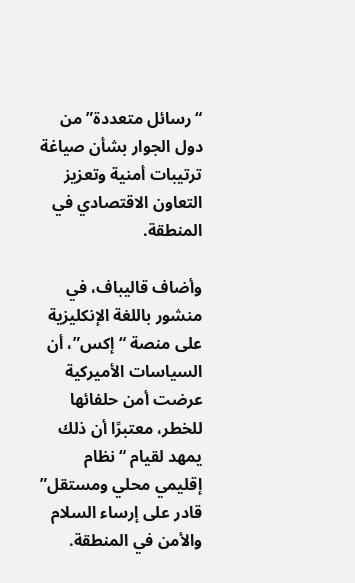“رسائل متعددة” من دول الجوار بشأن صياغة ترتيبات أمنية وتعزيز التعاون الاقتصادي في المنطقة.

وأضاف قاليباف، في منشور باللغة الإنكليزية على منصة “إكس”، أن السياسات الأميركية عرضت أمن حلفائها للخطر، معتبرًا أن ذلك يمهد لقيام “نظام إقليمي محلي ومستقل” قادر على إرساء السلام والأمن في المنطقة.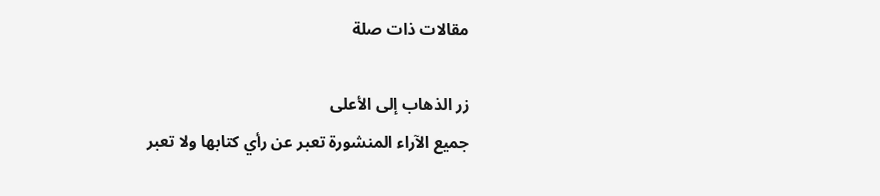مقالات ذات صلة

زر الذهاب إلى الأعلى
جميع الآراء المنشورة تعبر عن رأي كتابها ولا تعبر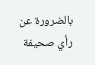بالضرورة عن رأي صحيفة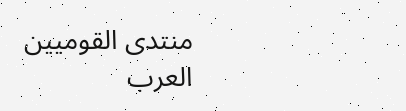منتدى القوميين العرب